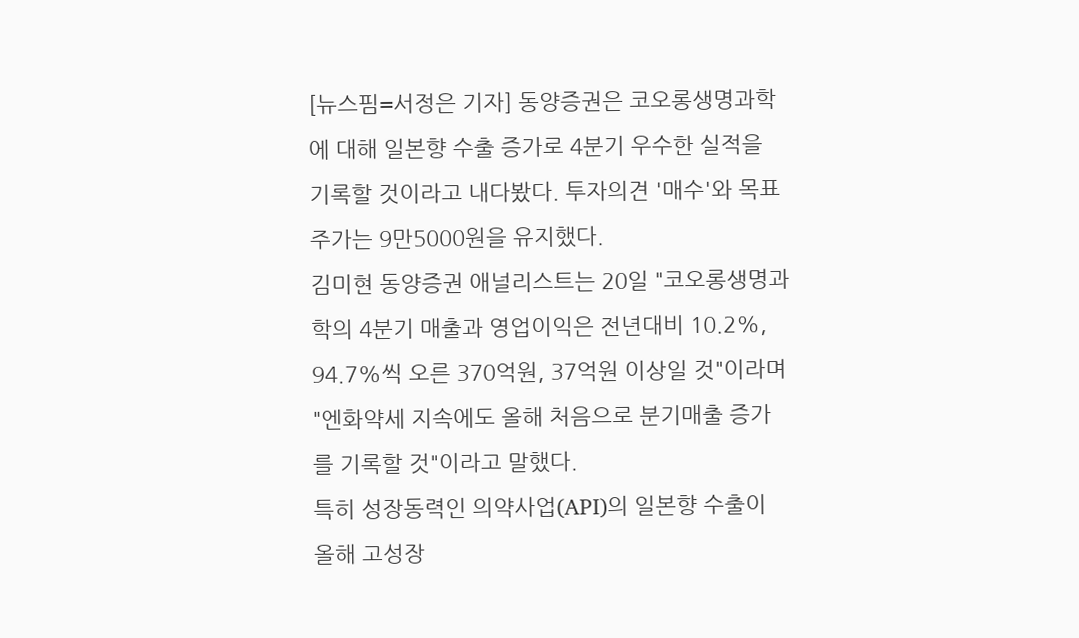[뉴스핌=서정은 기자] 동양증권은 코오롱생명과학에 대해 일본향 수출 증가로 4분기 우수한 실적을 기록할 것이라고 내다봤다. 투자의견 '매수'와 목표주가는 9만5000원을 유지했다.
김미현 동양증권 애널리스트는 20일 "코오롱생명과학의 4분기 매출과 영업이익은 전년대비 10.2%, 94.7%씩 오른 370억원, 37억원 이상일 것"이라며 "엔화약세 지속에도 올해 처음으로 분기매출 증가를 기록할 것"이라고 말했다.
특히 성장동력인 의약사업(API)의 일본향 수출이 올해 고성장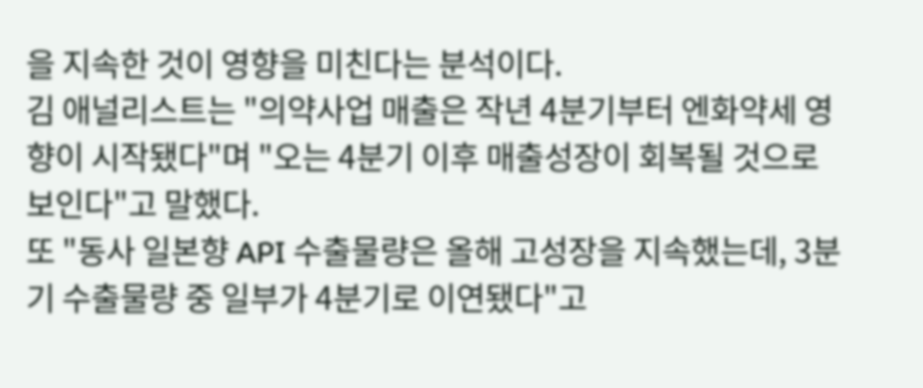을 지속한 것이 영향을 미친다는 분석이다.
김 애널리스트는 "의약사업 매출은 작년 4분기부터 엔화약세 영향이 시작됐다"며 "오는 4분기 이후 매출성장이 회복될 것으로 보인다"고 말했다.
또 "동사 일본향 API 수출물량은 올해 고성장을 지속했는데, 3분기 수출물량 중 일부가 4분기로 이연됐다"고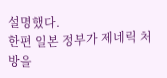설명했다.
한편 일본 정부가 제네릭 처방을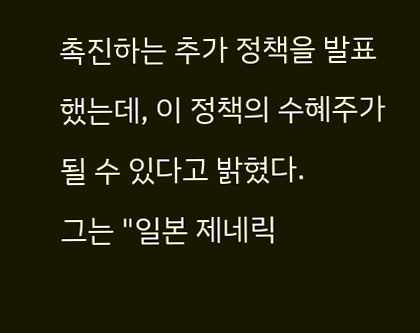촉진하는 추가 정책을 발표했는데, 이 정책의 수혜주가 될 수 있다고 밝혔다.
그는 "일본 제네릭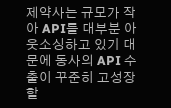제약사는 규모가 작아 API를 대부분 아웃소싱하고 있기 대문에 동사의 API 수출이 꾸준히 고성장할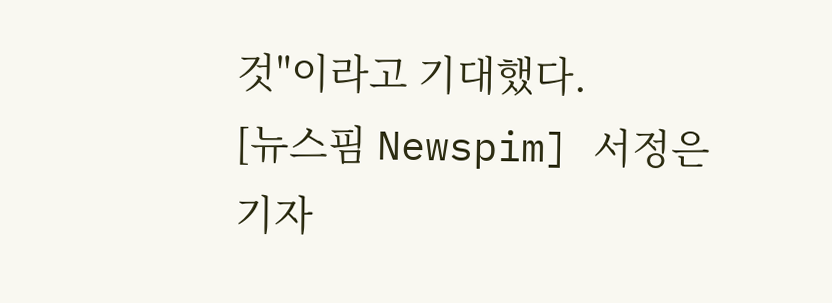것"이라고 기대했다.
[뉴스핌 Newspim] 서정은 기자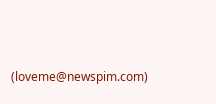(loveme@newspim.com)